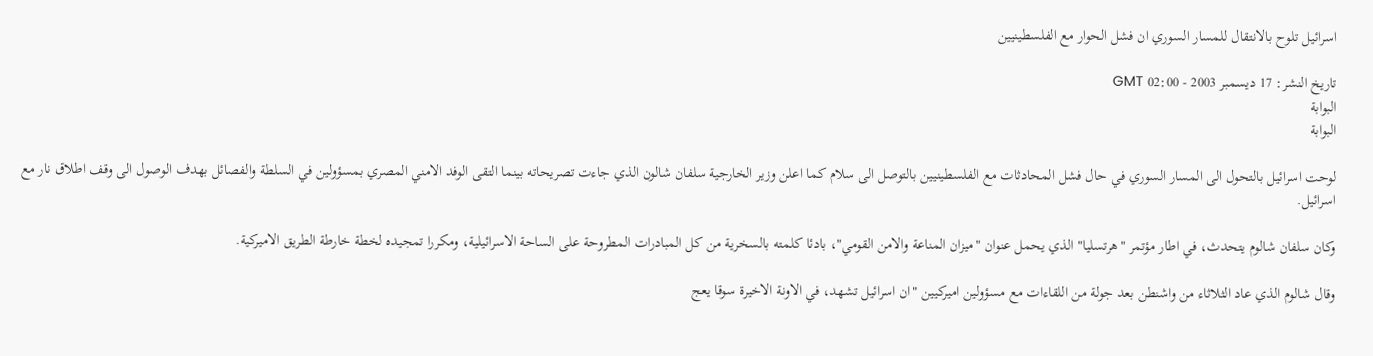اسرائيل تلوح بالانتقال للمسار السوري ان فشل الحوار مع الفلسطينيين

تاريخ النشر: 17 ديسمبر 2003 - 02:00 GMT
البوابة
البوابة

لوحت اسرائيل بالتحول الى المسار السوري في حال فشل المحادثات مع الفلسطينيين بالتوصل الى سلام كما اعلن وزير الخارجية سلفان شالون الذي جاءت تصريحاته بينما التقى الوفد الامني المصري بمسؤولين في السلطة والفصائل بهدف الوصول الى وقف اطلاق نار مع اسرائيل.

وكان سلفان شالوم يتحدث، في اطار مؤتمر "هرتسليا" الذي يحمل عنوان "ميزان المناعة والامن القومي"، بادئا كلمته بالسخرية من كل المبادرات المطروحة على الساحة الاسرائيلية، ومكررا تمجيده لخطة خارطة الطريق الاميركية.

وقال شالوم الذي عاد الثلاثاء من واشنطن بعد جولة من اللقاءات مع مسؤولين اميركيين "ان اسرائيل تشهد، في الاونة الاخيرة سوقا يعج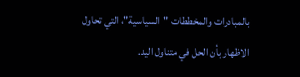بالمبادرات والمخططات "السياسية"، التي تحاول الاظهار بأن الحل في متناول اليد.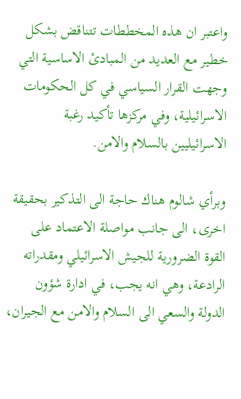واعتبر ان هذه المخططات تتناقض بشكل خطير مع العديد من المبادئ الاساسية التي وجهت القرار السياسي في كل الحكومات الاسرائيلية، وفي مركزها تأكيد رغبة الاسرائيليين بالسلام والامن.

وبرأي شالوم هناك حاجة الى التذكير بحقيقة اخرى، الى جانب مواصلة الاعتماد على القوة الضرورية للجيش الاسرائيلي ومقدراته الرادعة، وهي انه يجب، في ادارة شؤون الدولة والسعي الى السلام والامن مع الجيران،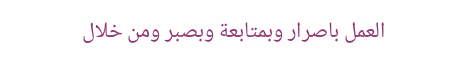العمل باصرار وبمتابعة وبصبر ومن خلال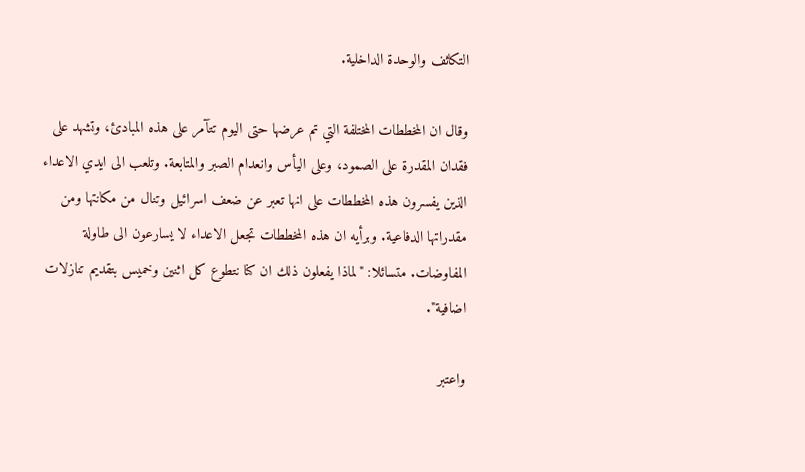التكاثف والوحدة الداخلية.

وقال ان المخططات المختلفة التي تم عرضها حتى اليوم تتآمر على هذه المبادئ، وتشهد على فقدان المقدرة على الصمود، وعلى اليأس وانعدام الصبر والمتابعة. وتلعب الى ايدي الاعداء الذين يفسرون هذه المخططات على انها تعبر عن ضعف اسرائيل وتنال من مكانتها ومن مقدراتها الدفاعية. وبرأيه ان هذه المخططات تجعل الاعداء لا يسارعون الى طاولة المفاوضات. متسائلا: "لماذا يفعلون ذلك ان كنا نتطوع كل اثنين وخميس بتقديم تنازلات اضافية".

واعتبر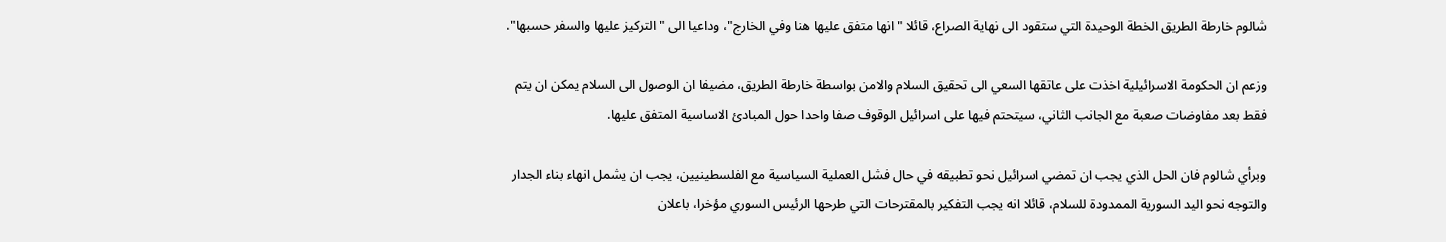شالوم خارطة الطريق الخطة الوحيدة التي ستقود الى نهاية الصراع، قائلا "انها متفق عليها هنا وفي الخارج"، وداعيا الى "التركيز عليها والسفر حسبها".

وزعم ان الحكومة الاسرائيلية اخذت على عاتقها السعي الى تحقيق السلام والامن بواسطة خارطة الطريق، مضيفا ان الوصول الى السلام يمكن ان يتم فقط بعد مفاوضات صعبة مع الجانب الثاني، سيتحتم فيها على اسرائيل الوقوف صفا واحدا حول المبادئ الاساسية المتفق عليها.

وبرأي شالوم فان الحل الذي يجب ان تمضي اسرائيل نحو تطبيقه في حال فشل العملية السياسية مع الفلسطينيين، يجب ان يشمل انهاء بناء الجدار والتوجه نحو اليد السورية الممدودة للسلام، قائلا انه يجب التفكير بالمقترحات التي طرحها الرئيس السوري مؤخرا، باعلان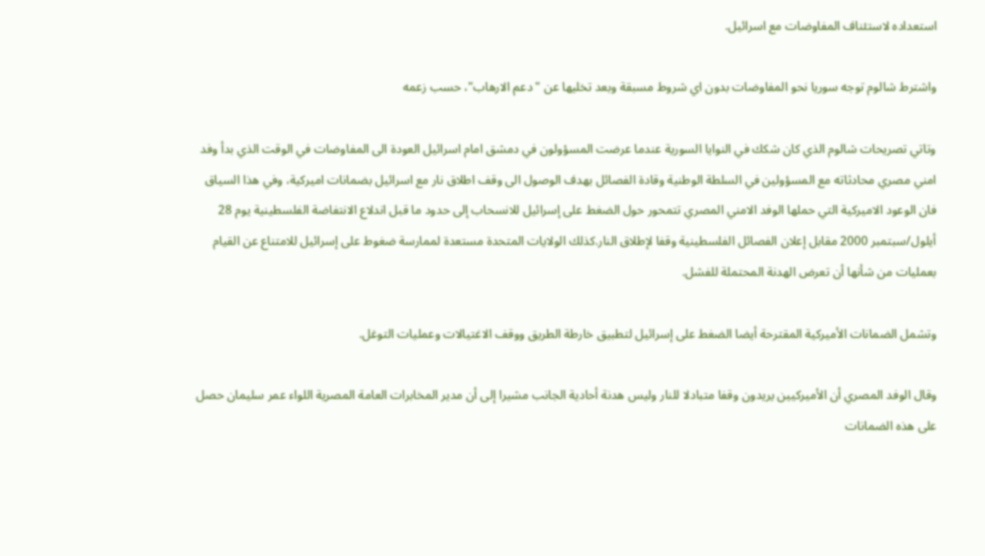استعداده لاستئناف المفاوضات مع اسرائيل.

واشترط شالوم توجه سوريا نحو المفاوضات بدون اي شروط مسبقة وبعد تخليها عن "دعم الارهاب"، حسب زعمه

وتاتي تصريحات شالوم الذي كان شكك في النوايا السورية عندما عرضت المسؤولون في دمشق امام اسرائيل العودة الى المفاوضات في الوقت الذي بدأ وفد امني مصري محادثاته مع المسؤولين في السلطة الوطنية وقادة الفصائل بهدف الوصول الى وقف اطلاق نار مع اسرائيل بضمانات اميركية، وفي هذا السياق فان الوعود الاميركية التي حملها الوفد الامني المصري تتمحور حول الضغط على إسرائيل للانسحاب إلى حدود ما قبل اندلاع الانتفاضة الفلسطينية يوم 28 أيلول/سبتمبر 2000 مقابل إعلان الفصائل الفلسطينية وقفا لإطلاق النار.كذلك الولايات المتحدة مستعدة لممارسة ضغوط على إسرائيل للامتناع عن القيام بعمليات من شأنها أن تعرض الهدنة المحتملة للفشل.

وتشمل الضمانات الأميركية المقترحة أيضا الضغط على إسرائيل لتطبيق خارطة الطريق ووقف الاغتيالات وعمليات التوغل.

وقال الوفد المصري أن الأميركيين يريدون وقفا متبادلا للنار وليس هدنة أحادية الجانب مشيرا إلى أن مدير المخابرات العامة المصرية اللواء عمر سليمان حصل على هذه الضمانات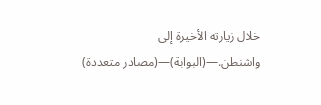خلال زيارته الأخيرة إلى واشنطن.—(البوابة)—(مصادر متعددة)